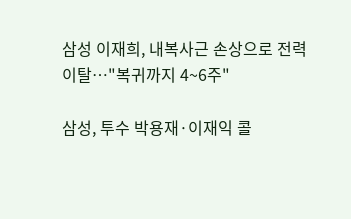삼성 이재희, 내복사근 손상으로 전력 이탈…"복귀까지 4~6주"

삼성, 투수 박용재·이재익 콜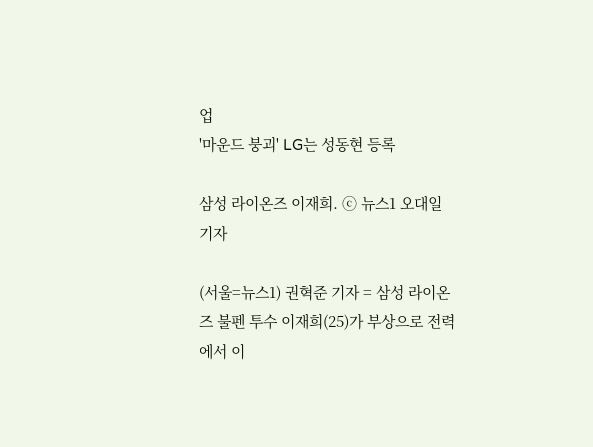업
'마운드 붕괴' LG는 성동현 등록

삼성 라이온즈 이재희. ⓒ 뉴스1 오대일 기자

(서울=뉴스1) 권혁준 기자 = 삼성 라이온즈 불펜 투수 이재희(25)가 부상으로 전력에서 이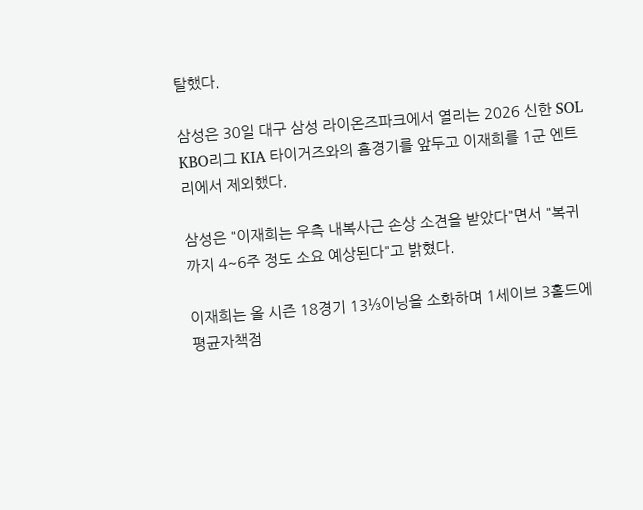탈했다.

삼성은 30일 대구 삼성 라이온즈파크에서 열리는 2026 신한 SOL KBO리그 KIA 타이거즈와의 홈경기를 앞두고 이재희를 1군 엔트리에서 제외했다.

삼성은 "이재희는 우측 내복사근 손상 소견을 받았다"면서 "복귀까지 4~6주 정도 소요 예상된다"고 밝혔다.

이재희는 올 시즌 18경기 13⅓이닝을 소화하며 1세이브 3홀드에 평균자책점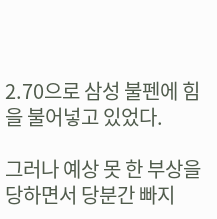2.70으로 삼성 불펜에 힘을 불어넣고 있었다.

그러나 예상 못 한 부상을 당하면서 당분간 빠지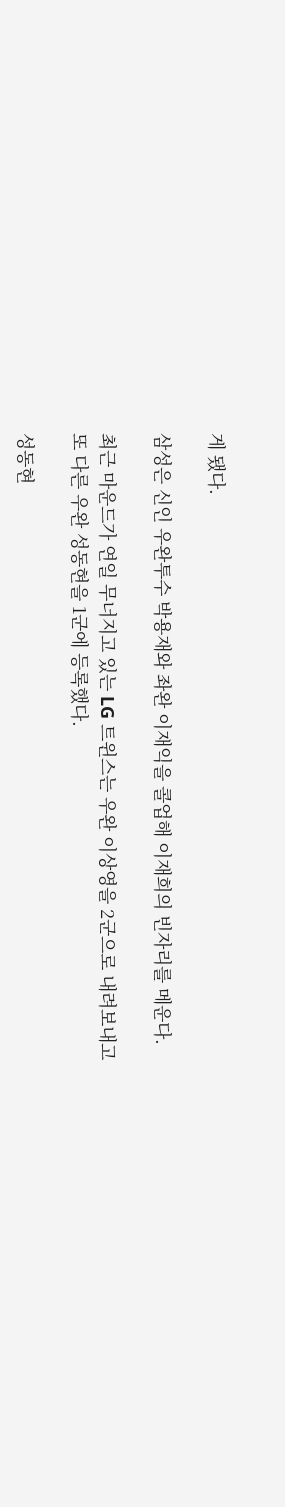게 됐다.

삼성은 신인 우완투수 박용재와 좌완 이재익을 콜업해 이재희의 빈자리를 메운다.

최근 마운드가 연일 무너지고 있는 LG 트윈스는 우완 이상영을 2군으로 내려보내고 또 다른 우완 성동현을 1군에 등록했다.

성동현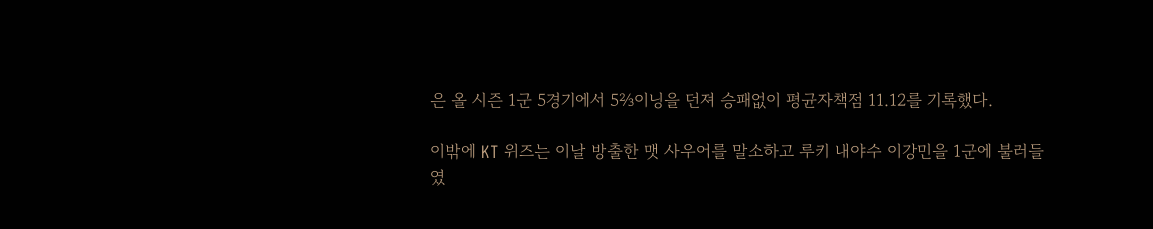은 올 시즌 1군 5경기에서 5⅔이닝을 던져 승패없이 평균자책점 11.12를 기록했다.

이밖에 KT 위즈는 이날 방출한 맷 사우어를 말소하고 루키 내야수 이강민을 1군에 불러들였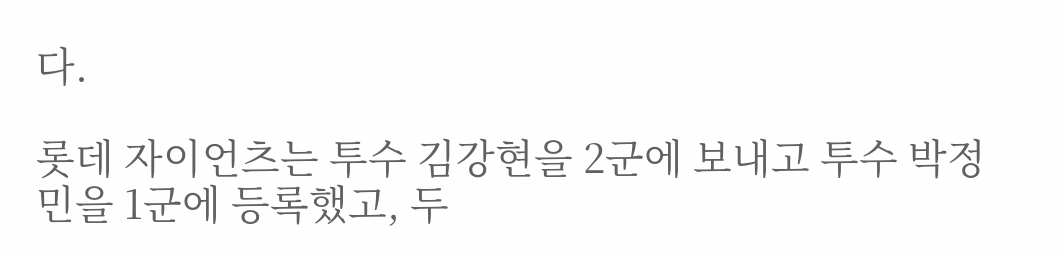다.

롯데 자이언츠는 투수 김강현을 2군에 보내고 투수 박정민을 1군에 등록했고, 두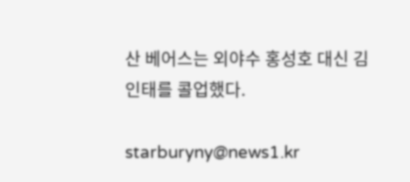산 베어스는 외야수 홍성호 대신 김인태를 콜업했다.

starburyny@news1.kr